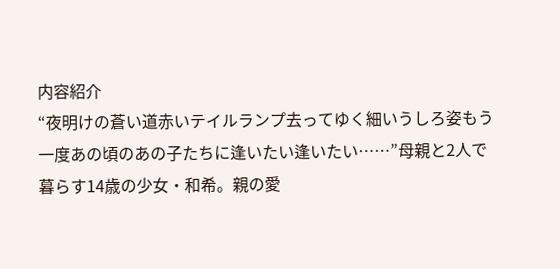内容紹介
“夜明けの蒼い道赤いテイルランプ去ってゆく細いうしろ姿もう一度あの頃のあの子たちに逢いたい逢いたい……”母親と2人で暮らす14歳の少女・和希。親の愛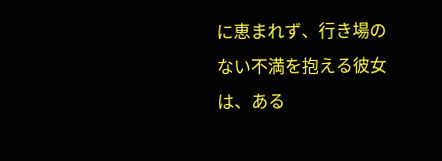に恵まれず、行き場のない不満を抱える彼女は、ある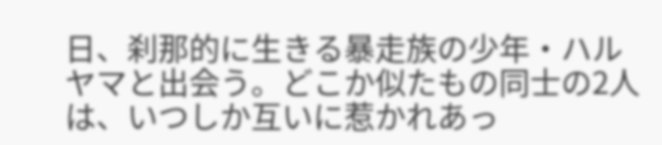日、刹那的に生きる暴走族の少年・ハルヤマと出会う。どこか似たもの同士の2人は、いつしか互いに惹かれあっ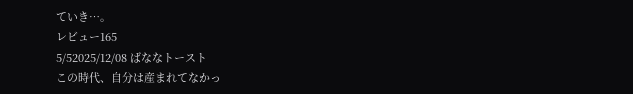ていき…。
レビュー165
5/52025/12/08 ばななトースト
この時代、自分は産まれてなかっ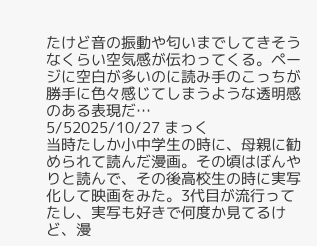たけど音の振動や匂いまでしてきそうなくらい空気感が伝わってくる。ページに空白が多いのに読み手のこっちが勝手に色々感じてしまうような透明感のある表現だ…
5/52025/10/27 まっく
当時たしか小中学生の時に、母親に勧められて読んだ漫画。その頃はぼんやりと読んで、その後高校生の時に実写化して映画をみた。3代目が流行ってたし、実写も好きで何度か見てるけど、漫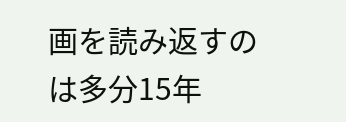画を読み返すのは多分15年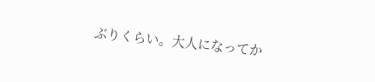ぶりくらい。大人になってか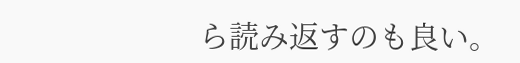ら読み返すのも良い。